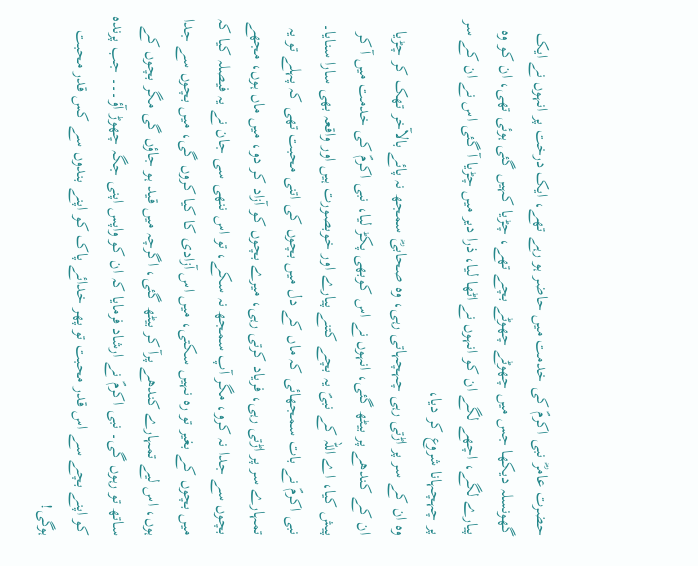حضرت عامرؓ نبی اکرمؐ کی خدمت میں حاضر ہو رہے تھے، ایک درخت پر انہوں نے ایک گھونسلہ دیکھا جس میں چھوٹے چھوٹے بچے تھے، چڑیا کہیں گئی ہوئی تھی، ان کو وہ پیارے لگے، اچھے لگے ان کو انہوں نے اٹھا لیا، ذرا دیر میں چڑیا آ گئی اس نے ان کے سر پر چہچہانا شروع کر دیا،
وہ ان کے سر پر اڑتی رہی چہچہاتی رہی، وہ صحابیؓ سمجھ نہ پائے بالآخر تھک کر چڑیا ان کے کندھے پر بیٹھ گئی، انہوں نے اس کوبھی پکڑ لیا، نبی اکرمؐ کی خدمت میں آ کر پیش کیا، اے اللہ کے نبیؐ یہ بچے کتنے پیارے اور خوبصورت ہیں اور واقعہ بھی سارا سنایا۔ نبی اکرمؐ نے بات سمجھائی کہ ماں کے دل میں بچوں کی اتنی محبت تھی کہ پہلے تو یہ تمہارے سر پر اڑتی رہی، فریاد کرتی رہی، میرے بچوں کو آزاد کر دو، میں ماں ہوں، مجھے بچوں سے جدا نہ کرو، مگر آپ سمجھ نہ سکے، تو اس ننھی سی جان نے یہ فیصلہ کیا کہ میں بچوں کے بغیر تو رہ نہیں سکتی، میں اس آزادی کا کیا کروں گی، میں بچوں سے جدا ہوں، اس لیے تمہارے کندھے پرآ کر بیٹھ گئی، اگرچہ میں قید ہو جاؤں گی مگر بچوں کے ساتھ تو رہوں گی۔ نبی اکرمؐ نے ارشاد فرمایا کہ ان کو واپس اپنی جگہ چھوڑ آؤ۔۔۔ جب پرندہ کو اپنے بچے سے اس قدر محبت تو پھر خدائے پاک کو اپنے بندوں سے کس قدر محبت ہوگی!